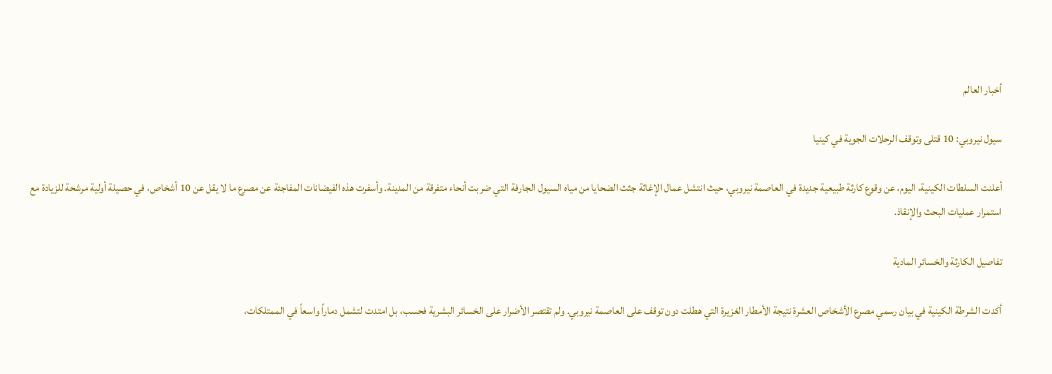أخبار العالم

سيول نيروبي: 10 قتلى وتوقف الرحلات الجوية في كينيا

أعلنت السلطات الكينية، اليوم، عن وقوع كارثة طبيعية جديدة في العاصمة نيروبي، حيث انتشل عمال الإغاثة جثث الضحايا من مياه السيول الجارفة التي ضربت أنحاء متفرقة من المدينة. وأسفرت هذه الفيضانات المفاجئة عن مصرع ما لا يقل عن 10 أشخاص، في حصيلة أولية مرشحة للزيادة مع استمرار عمليات البحث والإنقاذ.

تفاصيل الكارثة والخسائر المادية

أكدت الشرطة الكينية في بيان رسمي مصرع الأشخاص العشرة نتيجة الأمطار الغزيرة التي هطلت دون توقف على العاصمة نيروبي. ولم تقتصر الأضرار على الخسائر البشرية فحسب، بل امتدت لتشمل دماراً واسعاً في الممتلكات،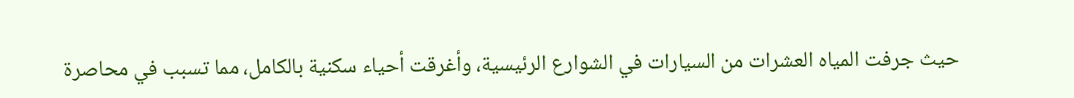حيث جرفت المياه العشرات من السيارات في الشوارع الرئيسية، وأغرقت أحياء سكنية بالكامل، مما تسبب في محاصرة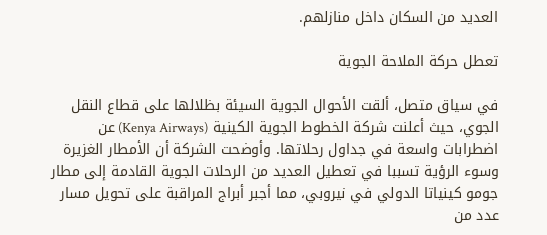العديد من السكان داخل منازلهم.

تعطل حركة الملاحة الجوية

في سياق متصل، ألقت الأحوال الجوية السيئة بظلالها على قطاع النقل الجوي، حيث أعلنت شركة الخطوط الجوية الكينية (Kenya Airways) عن اضطرابات واسعة في جداول رحلاتها. وأوضحت الشركة أن الأمطار الغزيرة وسوء الرؤية تسببا في تعطيل العديد من الرحلات الجوية القادمة إلى مطار جومو كينياتا الدولي في نيروبي، مما أجبر أبراج المراقبة على تحويل مسار عدد من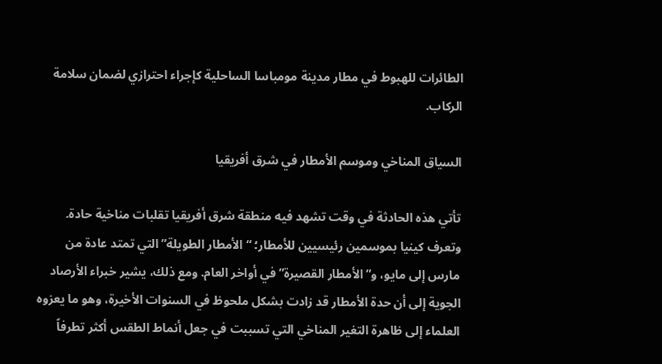الطائرات للهبوط في مطار مدينة مومباسا الساحلية كإجراء احترازي لضمان سلامة الركاب.

السياق المناخي وموسم الأمطار في شرق أفريقيا

تأتي هذه الحادثة في وقت تشهد فيه منطقة شرق أفريقيا تقلبات مناخية حادة. وتعرف كينيا بموسمين رئيسيين للأمطار؛ “الأمطار الطويلة” التي تمتد عادة من مارس إلى مايو، و”الأمطار القصيرة” في أواخر العام. ومع ذلك، يشير خبراء الأرصاد الجوية إلى أن حدة الأمطار قد زادت بشكل ملحوظ في السنوات الأخيرة، وهو ما يعزوه العلماء إلى ظاهرة التغير المناخي التي تسببت في جعل أنماط الطقس أكثر تطرفاً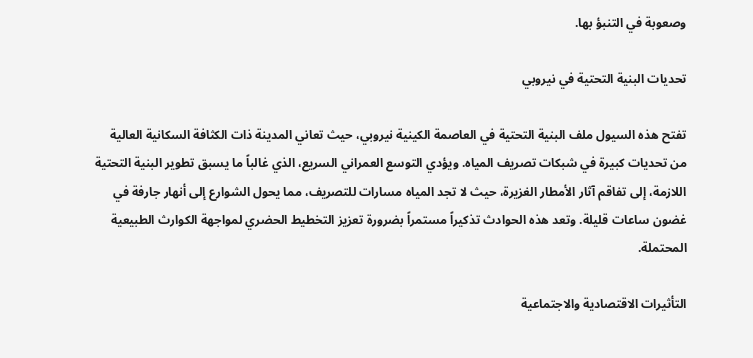وصعوبة في التنبؤ بها.

تحديات البنية التحتية في نيروبي

تفتح هذه السيول ملف البنية التحتية في العاصمة الكينية نيروبي، حيث تعاني المدينة ذات الكثافة السكانية العالية من تحديات كبيرة في شبكات تصريف المياه. ويؤدي التوسع العمراني السريع، الذي غالباً ما يسبق تطوير البنية التحتية اللازمة، إلى تفاقم آثار الأمطار الغزيرة، حيث لا تجد المياه مسارات للتصريف، مما يحول الشوارع إلى أنهار جارفة في غضون ساعات قليلة. وتعد هذه الحوادث تذكيراً مستمراً بضرورة تعزيز التخطيط الحضري لمواجهة الكوارث الطبيعية المحتملة.

التأثيرات الاقتصادية والاجتماعية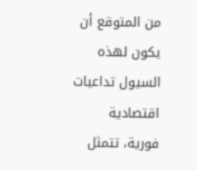من المتوقع أن يكون لهذه السيول تداعيات اقتصادية فورية، تتمثل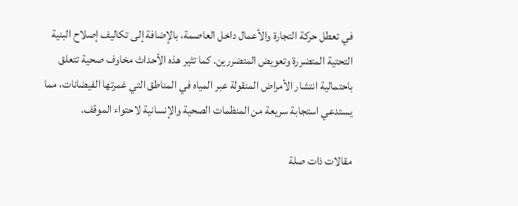في تعطل حركة التجارة والأعمال داخل العاصمة، بالإضافة إلى تكاليف إصلاح البنية التحتية المتضررة وتعويض المتضررين. كما تثير هذه الأحداث مخاوف صحية تتعلق باحتمالية انتشار الأمراض المنقولة عبر المياه في المناطق التي غمرتها الفيضانات، مما يستدعي استجابة سريعة من المنظمات الصحية والإنسانية لاحتواء الموقف.

مقالات ذات صلة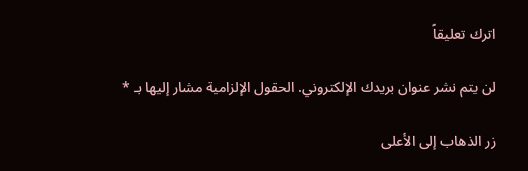اترك تعليقاً

لن يتم نشر عنوان بريدك الإلكتروني. الحقول الإلزامية مشار إليها بـ *

زر الذهاب إلى الأعلى